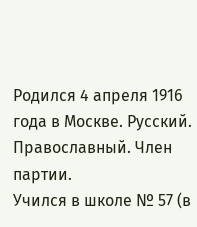Родился 4 апреля 1916 года в Москве. Русский. Православный. Член партии.
Учился в школе № 57 (в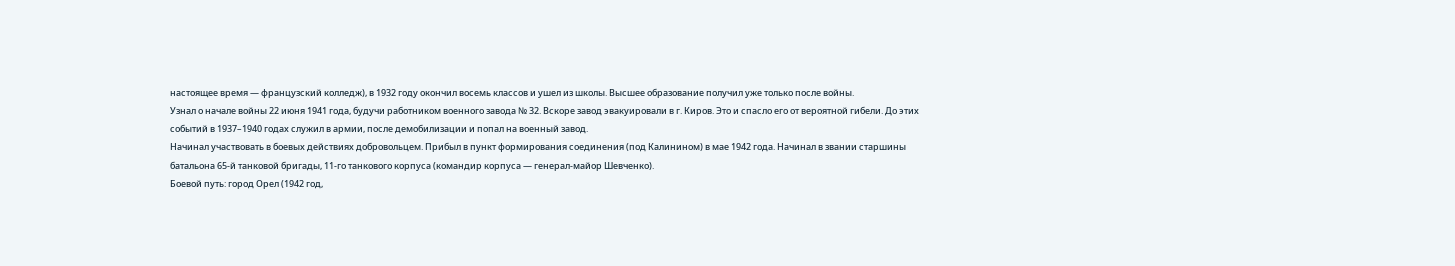настоящее время — французский колледж), в 1932 году окончил восемь классов и ушел из школы. Высшее образование получил уже только после войны.
Узнал о начале войны 22 июня 1941 года, будучи работником военного завода № 32. Вскоре завод эвакуировали в г. Киров. Это и спасло его от вероятной гибели. До этих событий в 1937–1940 годах служил в армии, после демобилизации и попал на военный завод.
Начинал участвовать в боевых действиях добровольцем. Прибыл в пункт формирования соединения (под Калинином) в мае 1942 года. Начинал в звании старшины батальона 65-й танковой бригады, 11-го танкового корпуса (командир корпуса — генерал-майор Шевченко).
Боевой путь: город Орел (1942 год,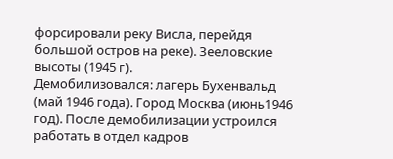форсировали реку Висла, перейдя большой остров на реке). Зееловские высоты (1945 г).
Демобилизовался: лагерь Бухенвальд (май 1946 года). Город Москва (июнь1946 год). После демобилизации устроился работать в отдел кадров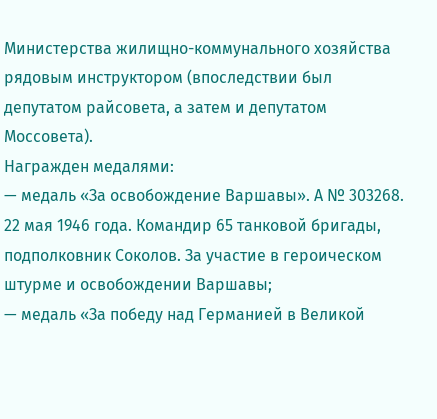Министерства жилищно-коммунального хозяйства рядовым инструктором (впоследствии был депутатом райсовета, а затем и депутатом Моссовета).
Награжден медалями:
— медаль «За освобождение Варшавы». А № 303268. 22 мая 1946 года. Командир 65 танковой бригады, подполковник Соколов. За участие в героическом штурме и освобождении Варшавы;
— медаль «За победу над Германией в Великой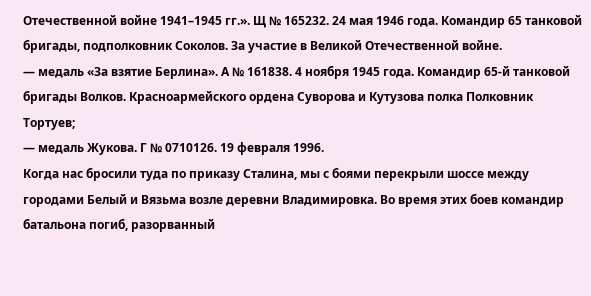Отечественной войне 1941–1945 гг.». Щ № 165232. 24 мая 1946 года. Командир 65 танковой бригады, подполковник Соколов. За участие в Великой Отечественной войне.
— медаль «За взятие Берлина». А № 161838. 4 ноября 1945 года. Командир 65-й танковой бригады Волков. Красноармейского ордена Суворова и Кутузова полка Полковник Тортуев;
— медаль Жукова. Г № 0710126. 19 февраля 1996.
Когда нас бросили туда по приказу Сталина, мы с боями перекрыли шоссе между городами Белый и Вязьма возле деревни Владимировка. Во время этих боев командир батальона погиб, разорванный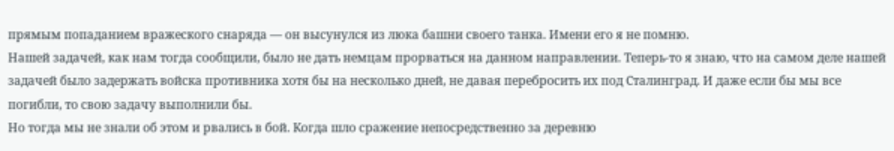прямым попаданием вражеского снаряда — он высунулся из люка башни своего танка. Имени его я не помню.
Нашей задачей, как нам тогда сообщили, было не дать немцам прорваться на данном направлении. Теперь-то я знаю, что на самом деле нашей задачей было задержать войска противника хотя бы на несколько дней, не давая перебросить их под Сталинград. И даже если бы мы все погибли, то свою задачу выполнили бы.
Но тогда мы не знали об этом и рвались в бой. Когда шло сражение непосредственно за деревню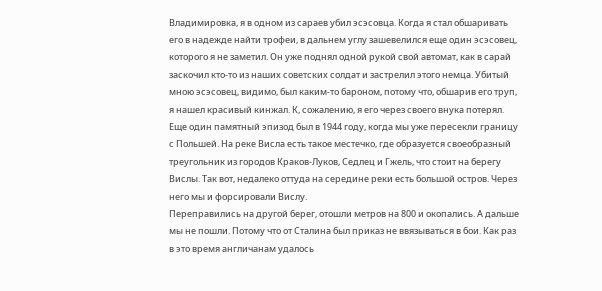Владимировка, я в одном из сараев убил эсэсовца. Когда я стал обшаривать его в надежде найти трофеи, в дальнем углу зашевелился еще один эсэсовец, которого я не заметил. Он уже поднял одной рукой свой автомат, как в сарай заскочил кто-то из наших советских солдат и застрелил этого немца. Убитый мною эсэсовец, видимо, был каким-то бароном, потому что, обшарив его труп, я нашел красивый кинжал. К, сожалению, я его через своего внука потерял.
Еще один памятный эпизод был в 1944 году, когда мы уже пересекли границу с Польшей. На реке Висла есть такое местечко, где образуется своеобразный треугольник из городов Краков-Луков, Седлец и Гжель, что стоит на берегу Вислы. Так вот, недалеко оттуда на середине реки есть большой остров. Через него мы и форсировали Вислу.
Переправились на другой берег, отошли метров на 800 и окопались. А дальше мы не пошли. Потому что от Сталина был приказ не ввязываться в бои. Как раз в это время англичанам удалось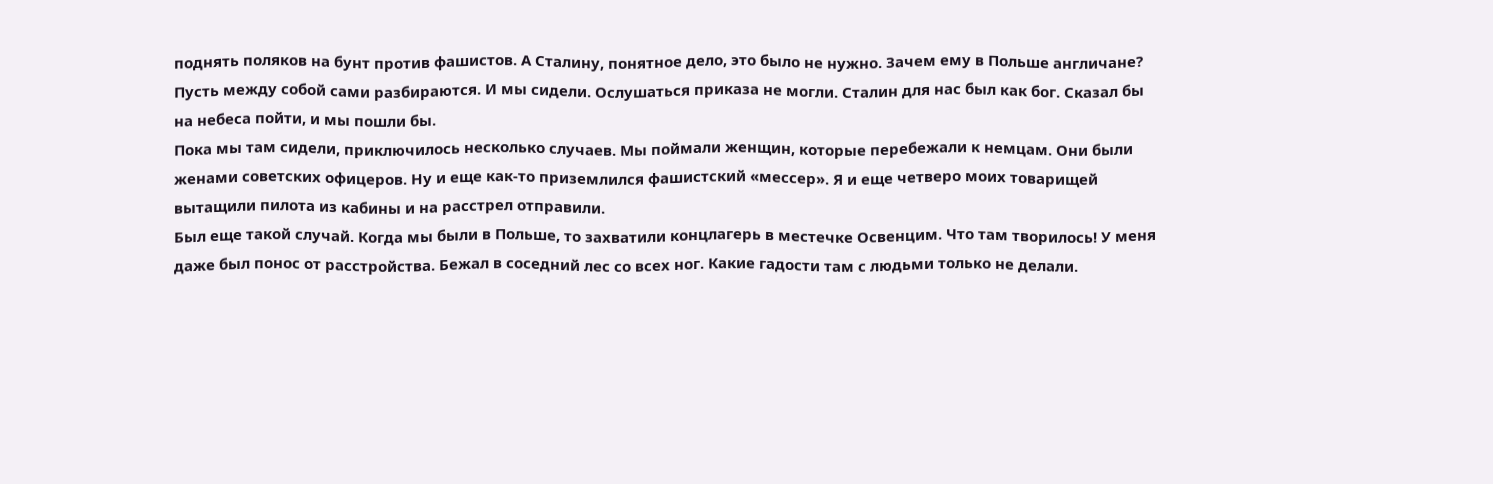поднять поляков на бунт против фашистов. А Сталину, понятное дело, это было не нужно. Зачем ему в Польше англичане? Пусть между собой сами разбираются. И мы сидели. Ослушаться приказа не могли. Сталин для нас был как бог. Сказал бы на небеса пойти, и мы пошли бы.
Пока мы там сидели, приключилось несколько случаев. Мы поймали женщин, которые перебежали к немцам. Они были женами советских офицеров. Ну и еще как-то приземлился фашистский «мессер». Я и еще четверо моих товарищей вытащили пилота из кабины и на расстрел отправили.
Был еще такой случай. Когда мы были в Польше, то захватили концлагерь в местечке Освенцим. Что там творилось! У меня даже был понос от расстройства. Бежал в соседний лес со всех ног. Какие гадости там с людьми только не делали.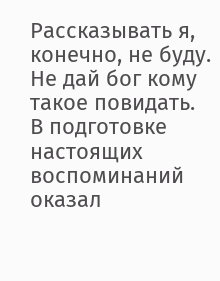Рассказывать я, конечно, не буду. Не дай бог кому такое повидать.
В подготовке настоящих воспоминаний оказал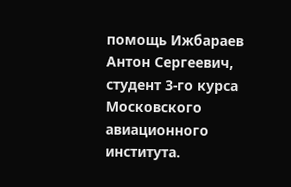помощь Ижбараев Антон Сергеевич, студент 3-го курса Московского авиационного института.